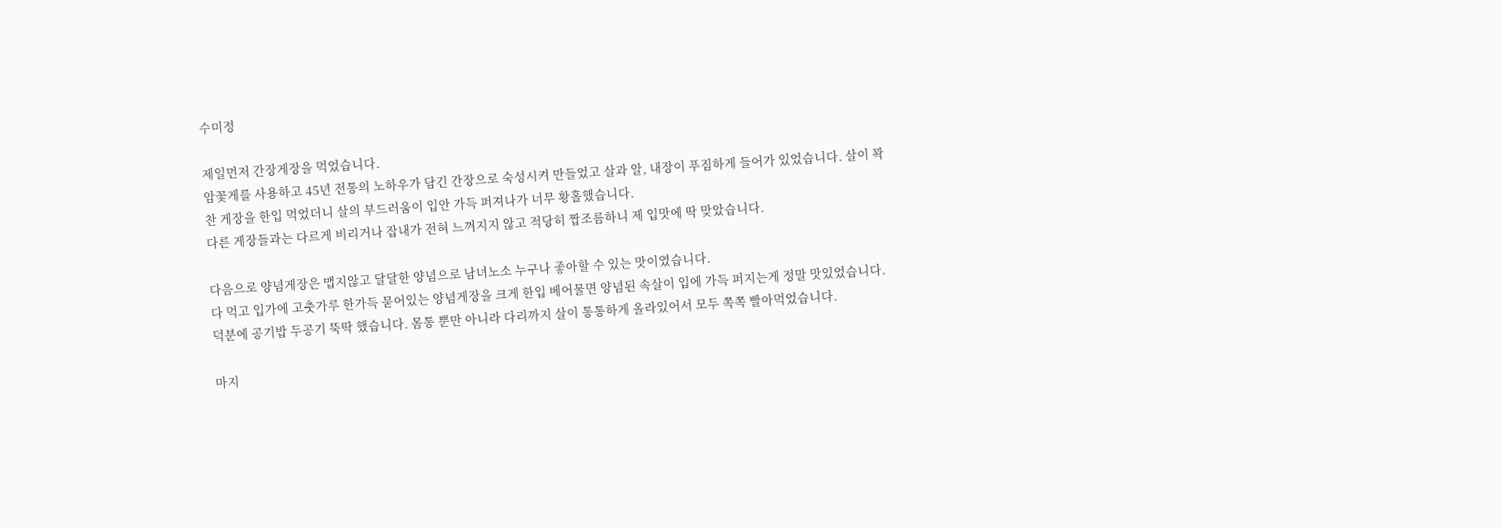수미정

제일먼저 간장게장을 먹었습니다.
암꽃게를 사용하고 45년 전통의 노하우가 담긴 간장으로 숙성시켜 만들었고 살과 알, 내장이 푸짐하게 들어가 있었습니다. 살이 꽉찬 게장을 한입 먹었더니 살의 부드러움이 입안 가득 퍼져나가 너무 황홀했습니다.
다른 게장들과는 다르게 비리거나 잡내가 전혀 느껴지지 않고 적당히 짭조름하니 제 입맛에 딱 맞았습니다.

다음으로 양념게장은 맵지않고 달달한 양념으로 남녀노소 누구나 좋아할 수 있는 맛이였습니다.
다 먹고 입가에 고춧가루 한가득 묻어있는 양념게장을 크게 한입 베어물면 양념된 속살이 입에 가득 퍼지는게 정말 맛있었습니다.
덕분에 공기밥 두공기 뚝딱 했습니다. 몸통 뿐만 아니라 다리까지 살이 통통하게 올라있어서 모두 쪽쪽 빨아먹었습니다.

마지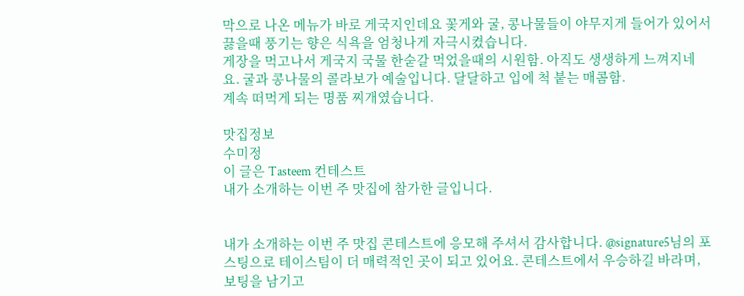막으로 나온 메뉴가 바로 게국지인데요 꽃게와 굴, 콩나물들이 야무지게 들어가 있어서 끓을때 풍기는 향은 식욕을 엄청나게 자극시켰습니다.
게장을 먹고나서 게국지 국물 한숟갈 먹었을때의 시원함. 아직도 생생하게 느껴지네요. 굴과 콩나물의 콜라보가 예술입니다. 달달하고 입에 척 붙는 매콤함.
계속 떠먹게 되는 명품 찌개였습니다.

맛집정보
수미정
이 글은 Tasteem 컨테스트
내가 소개하는 이번 주 맛집에 참가한 글입니다.


내가 소개하는 이번 주 맛집 콘테스트에 응모해 주셔서 감사합니다. @signature5님의 포스팅으로 테이스팀이 더 매력적인 곳이 되고 있어요. 콘테스트에서 우승하길 바라며, 보팅을 남기고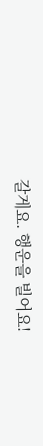갈게요. 행운을 빌어요!